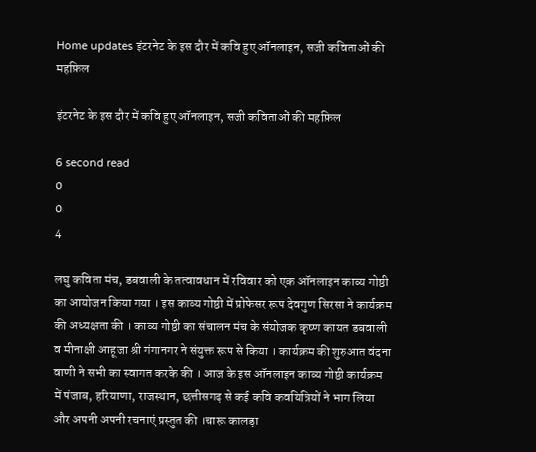Home updates इंटरनेट के इस दौर में कवि हुए ऑनलाइन, सजी कविताओं की महफ़िल

इंटरनेट के इस दौर में कवि हुए ऑनलाइन, सजी कविताओं की महफ़िल

6 second read
0
0
4

लघु कविता मंच, डबवाली के तत्वावधान में रविवार को एक ऑनलाइन काव्य गोष्ठी का आयोजन किया गया । इस काव्य गोष्ठी में प्रोफेसर रूप देवगुण सिरसा ने कार्यक्रम की अध्यक्षता की । काव्य गोष्ठी का संचालन मंच के संयोजक कृष्ण कायत डबवाली व मीनाक्षी आहूजा श्री गंगानगर ने संयुक्त रूप से किया । कार्यक्रम की शुरुआत वंदना वाणी ने सभी का स्वागत करके की । आज के इस ऑनलाइन काव्य गोष्ठी कार्यक्रम में पंजाब, हरियाणा, राजस्थान, छत्तीसगढ़ से कई कवि कवयित्रियों ने भाग लिया और अपनी अपनी रचनाएं प्रस्तुत की ।चारू कालड़ा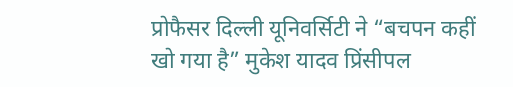प्रोफैसर दिल्ली यूनिवर्सिटी ने “बचपन कहीं खो गया है” मुकेश यादव प्रिंसीपल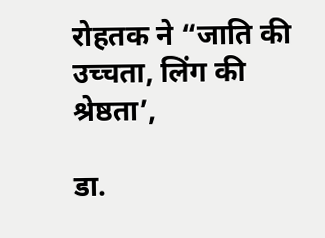रोहतक ने “जाति की उच्चता, लिंग की श्रेष्ठता’,

डा.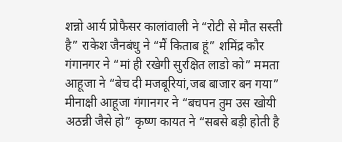शन्नो आर्य प्रोफैसर कालांवाली ने “रोटी से मौत सस्ती है” राकेश जैनबंधु ने “मैं किताब हूं” शमिंद्र कौर गंगानगर ने “मां ही रखेगी सुरक्षित लाडो को” ममता आहूजा ने “बेच दी मजबूरियां,जब बाजार बन गया” मीनाक्षी आहूजा गंगानगर ने “बचपन तुम उस खोयी अठन्नी जैसे हो” कृष्ण कायत ने “सबसे बड़ी होती है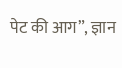पेट की आग”, ज्ञान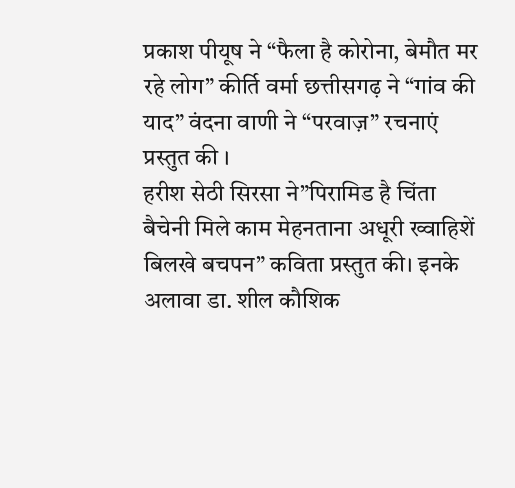प्रकाश पीयूष ने “फैला है कोरोना, बेमौत मर रहे लोग” कीर्ति वर्मा छत्तीसगढ़ ने “गांव की याद” वंदना वाणी ने “परवाज़” रचनाएं प्रस्तुत की ।
हरीश सेठी सिरसा ने”पिरामिड है चिंता बैचेनी मिले काम मेहनताना अधूरी ख्वाहिशें बिलखे बचपन” कविता प्रस्तुत की। इनके अलावा डा. शील कौशिक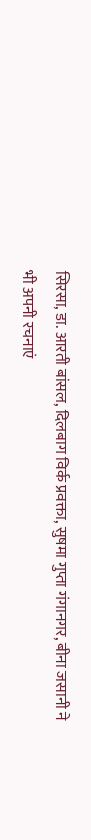सिरसा, डा. आरती बांसल, दिलबाग विर्क प्रवक्ता, सुषमा गुप्ता गंगानगर, बीना जसानी ने भी अपनी रचनाएं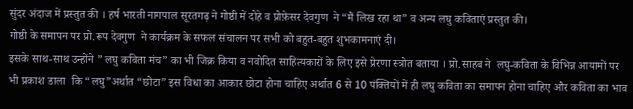सुंदर अंदाज में प्रस्तुत की । हर्ष भारती नागपाल सूरतगढ़ ने गोष्ठी में दोहे व प्रोफ़ेसर देवगुण  ने “मैं लिख रहा था” व अन्य लघु कविताएं प्रस्तुत की।
गोष्ठी के समापन पर प्रो.रूप देवगुण  ने कार्यक्रम के सफल संचालन पर सभी को बहुत-बहुत शुभकामनाएं दी।
इसके साथ-साथ उन्होंने ” लघु कविता मंच” का भी जिक्र किया व नवोदित साहित्यकारों के लिए इसे प्रेरणा स्त्रोत बताया । प्रो.साहब ने  लघु-कविता के विभिन्न आयामों पर भी प्रकाश डाला  कि “लघु”अर्थात “छोटा” इस विधा का आकार छोटा होना चाहिए अर्थात 6 से 10 पंक्तियों में ही लघु कविता का समापन होना चाहिए और कविता का भाव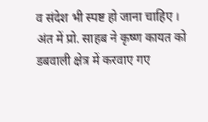व संदेश भी स्पष्ट हो जाना चाहिए ।
अंत में प्रो. साहब ने कृष्ण कायत को डबवाली क्षेत्र में करवाए गए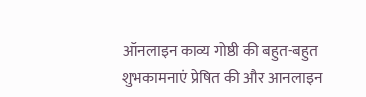ऑनलाइन काव्य गोष्ठी की बहुत-बहुत शुभकामनाएं प्रेषित की और आनलाइन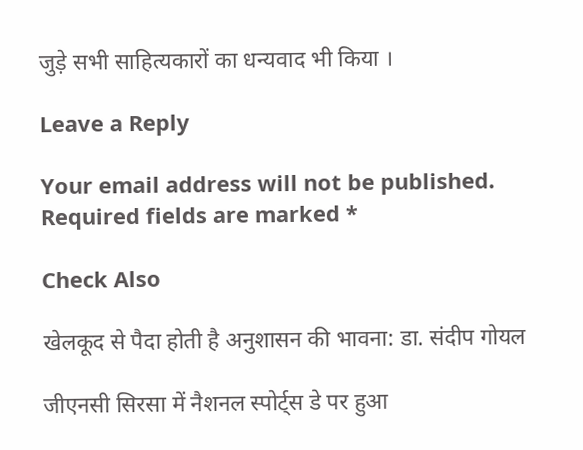जुड़े सभी साहित्यकारों का धन्यवाद भी किया ।

Leave a Reply

Your email address will not be published. Required fields are marked *

Check Also

खेलकूद से पैदा होती है अनुशासन की भावना: डा. संदीप गोयल

जीएनसी सिरसा में नैशनल स्पोर्ट्स डे पर हुआ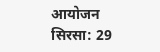आयोजन सिरसा: 29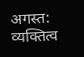अगस्त: व्यक्तित्व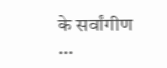के सर्वांगीण …